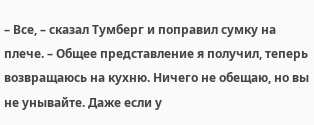– Все, – сказал Тумберг и поправил сумку на плече. – Общее представление я получил, теперь возвращаюсь на кухню. Ничего не обещаю, но вы не унывайте. Даже если у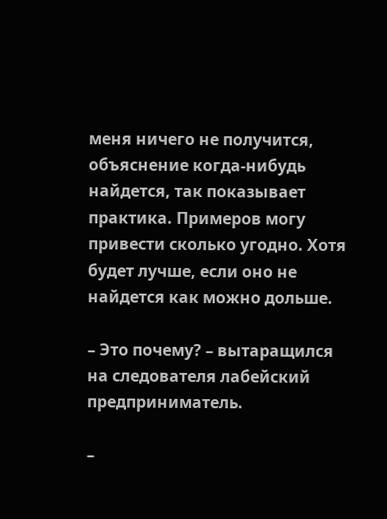меня ничего не получится, объяснение когда-нибудь найдется, так показывает практика. Примеров могу привести сколько угодно. Хотя будет лучше, если оно не найдется как можно дольше.

– Это почему? – вытаращился на следователя лабейский предприниматель.

–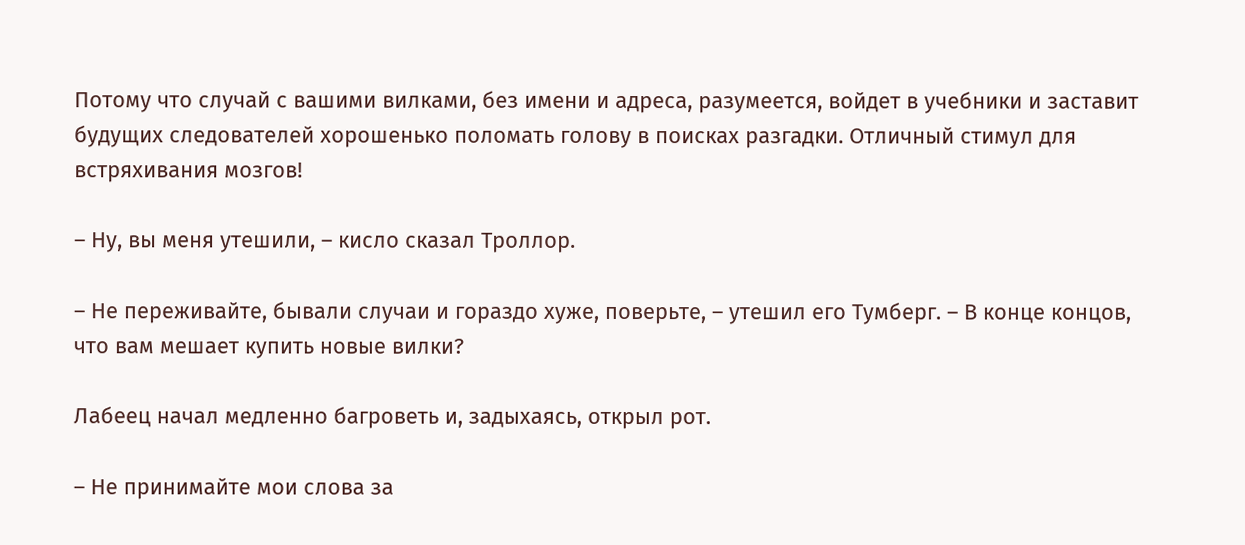Потому что случай с вашими вилками, без имени и адреса, разумеется, войдет в учебники и заставит будущих следователей хорошенько поломать голову в поисках разгадки. Отличный стимул для встряхивания мозгов!

– Ну, вы меня утешили, – кисло сказал Троллор.

– Не переживайте, бывали случаи и гораздо хуже, поверьте, – утешил его Тумберг. – В конце концов, что вам мешает купить новые вилки?

Лабеец начал медленно багроветь и, задыхаясь, открыл рот.

– Не принимайте мои слова за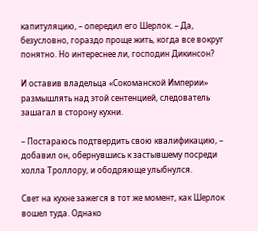капитуляцию, – опередил его Шерлок. – Да, безусловно, гораздо проще жить, когда все вокруг понятно. Но интереснее ли, господин Дикинсон?

И оставив владельца «Сокоманской Империи» размышлять над этой сентенцией, следователь зашагал в сторону кухни.

– Постараюсь подтвердить свою квалификацию, – добавил он, обернувшись к застывшему посреди холла Троллору, и ободряюще улыбнулся.

Свет на кухне зажегся в тот же момент, как Шерлок вошел туда. Однако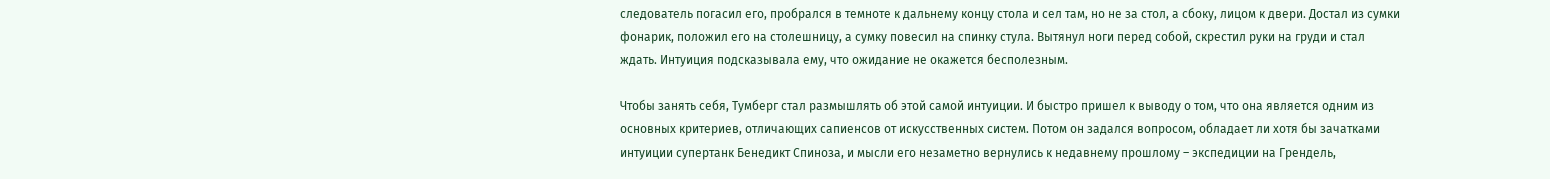следователь погасил его, пробрался в темноте к дальнему концу стола и сел там, но не за стол, а сбоку, лицом к двери. Достал из сумки фонарик, положил его на столешницу, а сумку повесил на спинку стула. Вытянул ноги перед собой, скрестил руки на груди и стал ждать. Интуиция подсказывала ему, что ожидание не окажется бесполезным.

Чтобы занять себя, Тумберг стал размышлять об этой самой интуиции. И быстро пришел к выводу о том, что она является одним из основных критериев, отличающих сапиенсов от искусственных систем. Потом он задался вопросом, обладает ли хотя бы зачатками интуиции супертанк Бенедикт Спиноза, и мысли его незаметно вернулись к недавнему прошлому – экспедиции на Грендель,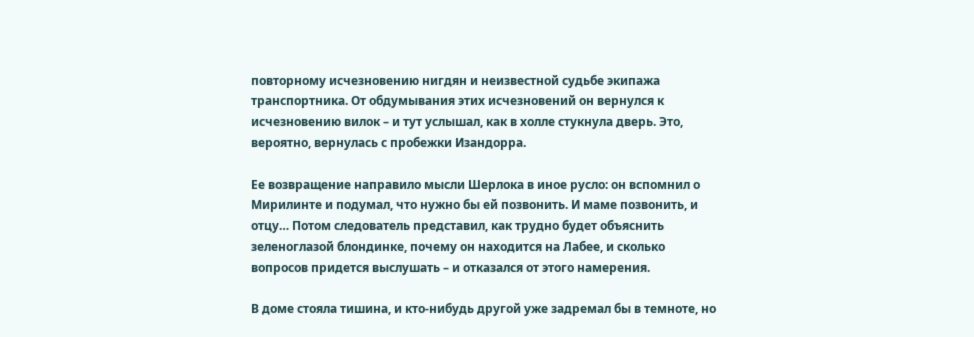повторному исчезновению нигдян и неизвестной судьбе экипажа транспортника. От обдумывания этих исчезновений он вернулся к исчезновению вилок – и тут услышал, как в холле стукнула дверь. Это, вероятно, вернулась с пробежки Изандорра.

Ее возвращение направило мысли Шерлока в иное русло: он вспомнил о Мирилинте и подумал, что нужно бы ей позвонить. И маме позвонить, и отцу… Потом следователь представил, как трудно будет объяснить зеленоглазой блондинке, почему он находится на Лабее, и сколько вопросов придется выслушать – и отказался от этого намерения.

В доме стояла тишина, и кто-нибудь другой уже задремал бы в темноте, но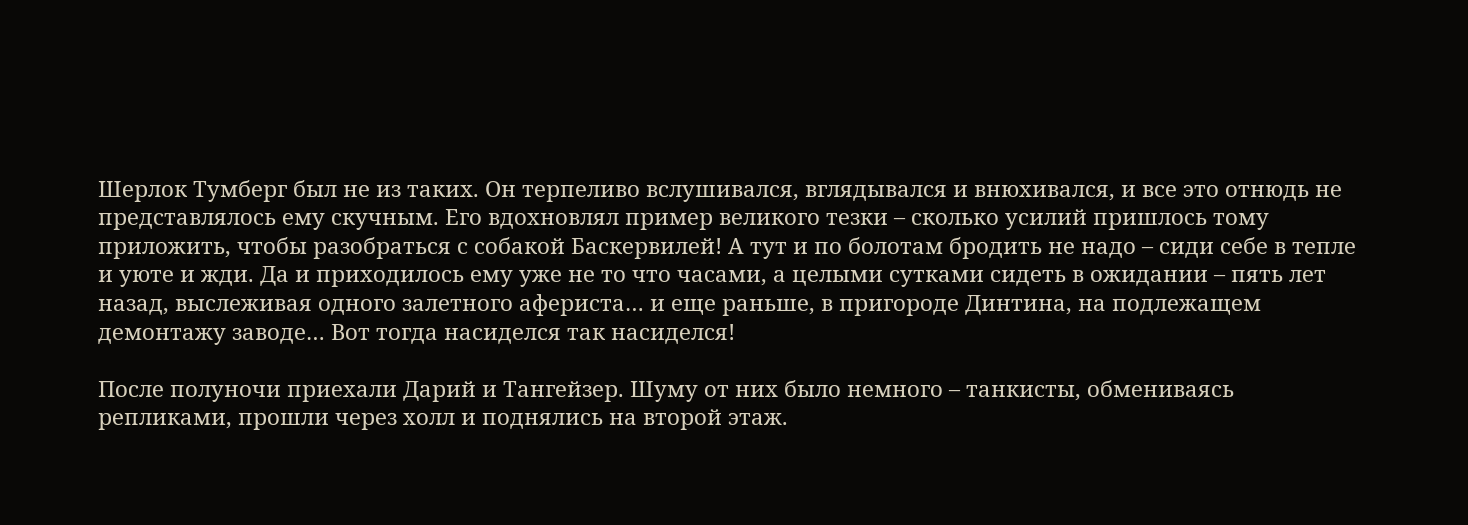Шерлок Тумберг был не из таких. Он терпеливо вслушивался, вглядывался и внюхивался, и все это отнюдь не представлялось ему скучным. Его вдохновлял пример великого тезки – сколько усилий пришлось тому приложить, чтобы разобраться с собакой Баскервилей! А тут и по болотам бродить не надо – сиди себе в тепле и уюте и жди. Да и приходилось ему уже не то что часами, а целыми сутками сидеть в ожидании – пять лет назад, выслеживая одного залетного афериста… и еще раньше, в пригороде Динтина, на подлежащем демонтажу заводе… Вот тогда насиделся так насиделся!

После полуночи приехали Дарий и Тангейзер. Шуму от них было немного – танкисты, обмениваясь репликами, прошли через холл и поднялись на второй этаж.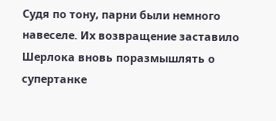Судя по тону, парни были немного навеселе. Их возвращение заставило Шерлока вновь поразмышлять о супертанке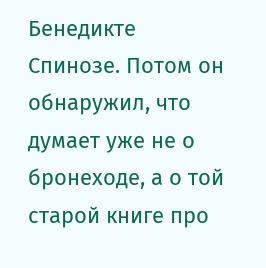Бенедикте Спинозе. Потом он обнаружил, что думает уже не о бронеходе, а о той старой книге про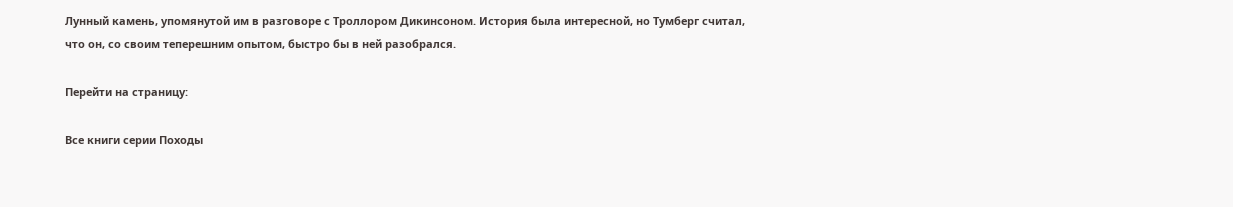Лунный камень, упомянутой им в разговоре с Троллором Дикинсоном. История была интересной, но Тумберг считал, что он, со своим теперешним опытом, быстро бы в ней разобрался.

Перейти на страницу:

Все книги серии Походы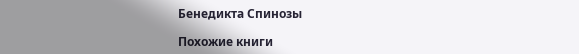Бенедикта Спинозы

Похожие книги